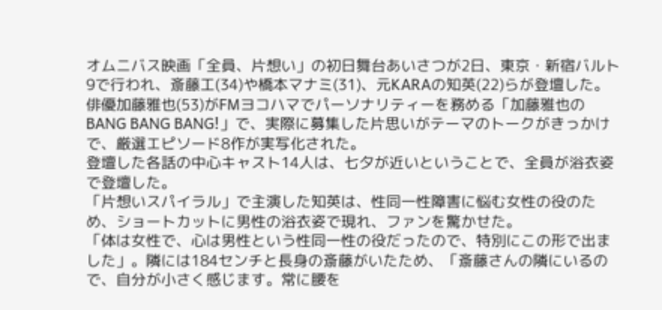オムニバス映画「全員、片想い」の初日舞台あいさつが2日、東京・新宿バルト9で行われ、斎藤工(34)や橋本マナミ(31)、元KARAの知英(22)らが登壇した。
俳優加藤雅也(53)がFMヨコハマでパーソナリティーを務める「加藤雅也のBANG BANG BANG!」で、実際に募集した片思いがテーマのトークがきっかけで、厳選エピソード8作が実写化された。
登壇した各話の中心キャスト14人は、七夕が近いということで、全員が浴衣姿で登壇した。
「片想いスパイラル」で主演した知英は、性同一性障害に悩む女性の役のため、ショートカットに男性の浴衣姿で現れ、ファンを驚かせた。
「体は女性で、心は男性という性同一性の役だったので、特別にこの形で出ました」。隣には184センチと長身の斎藤がいたため、「斎藤さんの隣にいるので、自分が小さく感じます。常に腰を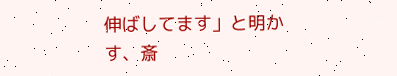伸ばしてます」と明かす、斎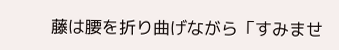藤は腰を折り曲げながら「すみませ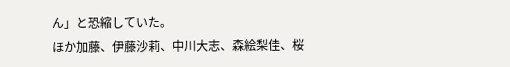ん」と恐縮していた。
ほか加藤、伊藤沙莉、中川大志、森絵梨佳、桜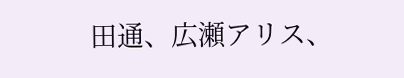田通、広瀬アリス、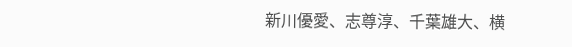新川優愛、志尊淳、千葉雄大、横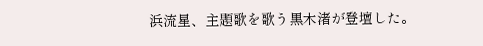浜流星、主題歌を歌う黒木渚が登壇した。